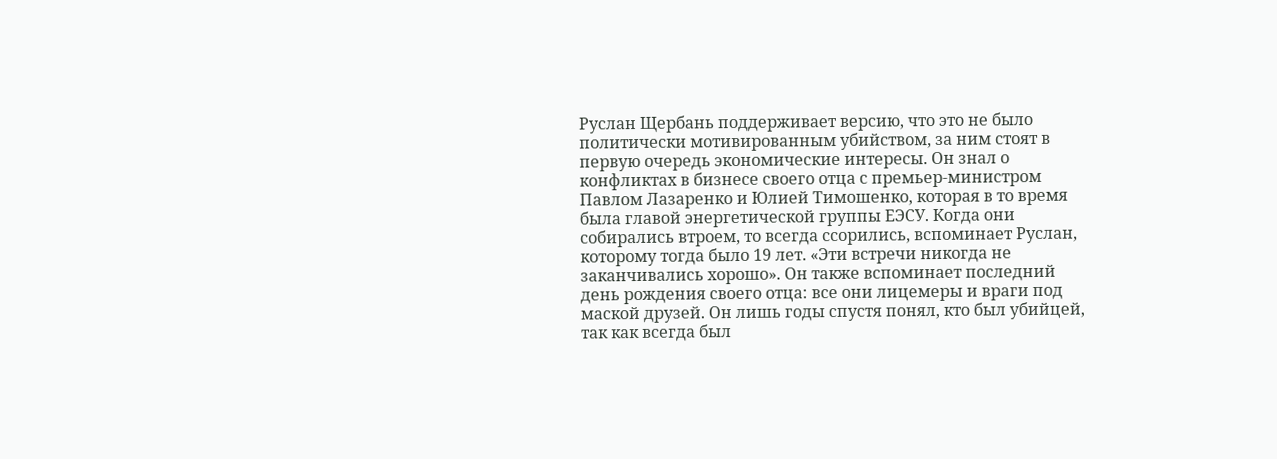Руслан Щербань поддерживает версию, что это не было политически мотивированным убийством, за ним стоят в первую очередь экономические интересы. Он знал о конфликтах в бизнесе своего отца с премьер-министром Павлом Лазаренко и Юлией Тимошенко, которая в то время была главой энергетической группы ЕЭСУ. Когда они собирались втроем, то всегда ссорились, вспоминает Руслан, которому тогда было 19 лет. «Эти встречи никогда не заканчивались хорошо». Он также вспоминает последний день рождения своего отца: все они лицемеры и враги под маской друзей. Он лишь годы спустя понял, кто был убийцей, так как всегда был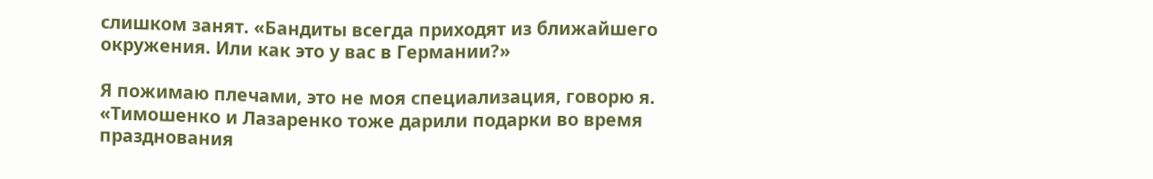слишком занят. «Бандиты всегда приходят из ближайшего окружения. Или как это у вас в Германии?»

Я пожимаю плечами, это не моя специализация, говорю я. «Тимошенко и Лазаренко тоже дарили подарки во время празднования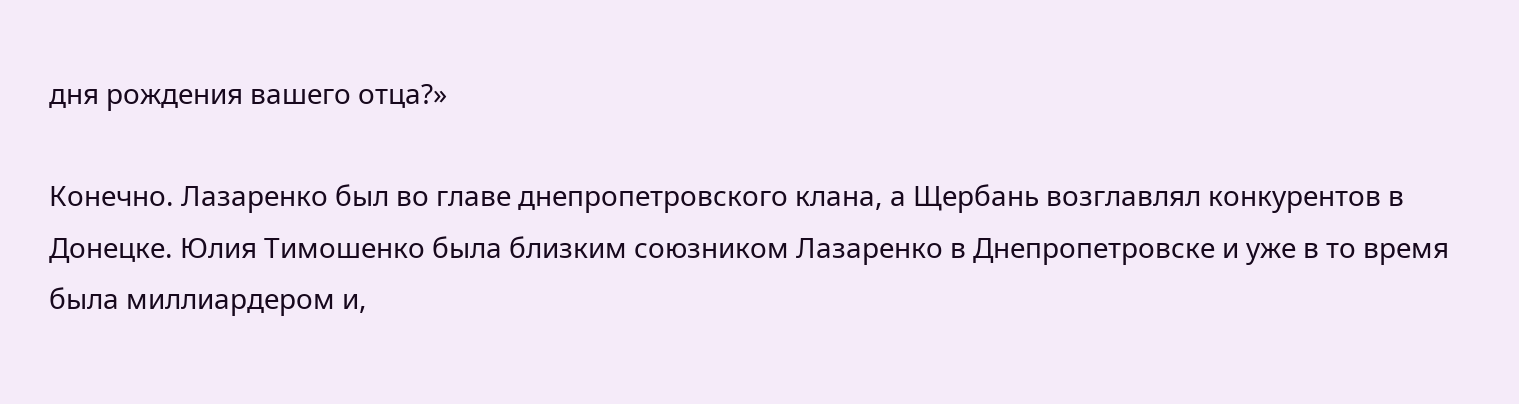дня рождения вашего отца?»

Конечно. Лазаренко был во главе днепропетровского клана, а Щербань возглавлял конкурентов в Донецке. Юлия Тимошенко была близким союзником Лазаренко в Днепропетровске и уже в то время была миллиардером и,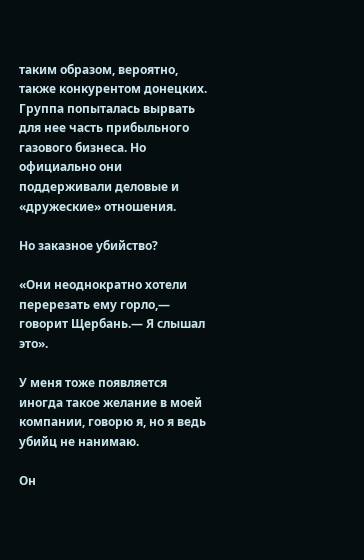таким образом, вероятно, также конкурентом донецких. Группа попыталась вырвать для нее часть прибыльного газового бизнеса. Но официально они поддерживали деловые и «дружеские» отношения.

Но заказное убийство?

«Они неоднократно хотели перерезать ему горло,— говорит Щербань.— Я слышал это».

У меня тоже появляется иногда такое желание в моей компании, говорю я, но я ведь убийц не нанимаю.

Он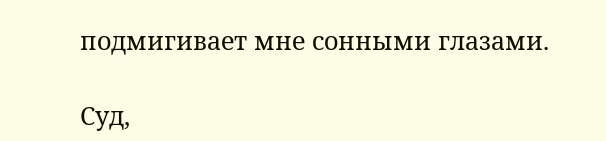подмигивает мне сонными глазами.

Суд,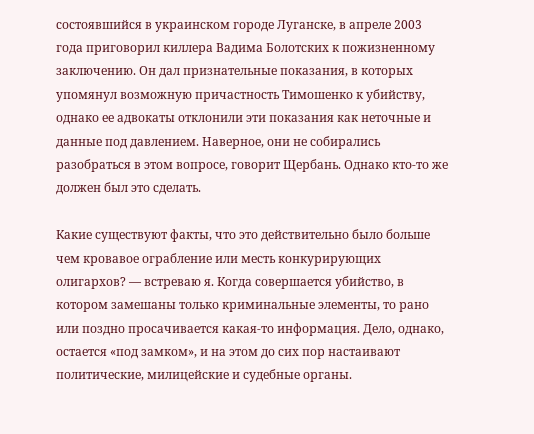состоявшийся в украинском городе Луганске, в апреле 2003 года приговорил киллера Вадима Болотских к пожизненному заключению. Он дал признательные показания, в которых упомянул возможную причастность Тимошенко к убийству, однако ее адвокаты отклонили эти показания как неточные и данные под давлением. Наверное, они не собирались разобраться в этом вопросе, говорит Щербань. Однако кто-то же должен был это сделать.

Какие существуют факты, что это действительно было больше чем кровавое ограбление или месть конкурирующих олигархов? — встреваю я. Когда совершается убийство, в котором замешаны только криминальные элементы, то рано или поздно просачивается какая-то информация. Дело, однако, остается «под замком», и на этом до сих пор настаивают политические, милицейские и судебные органы.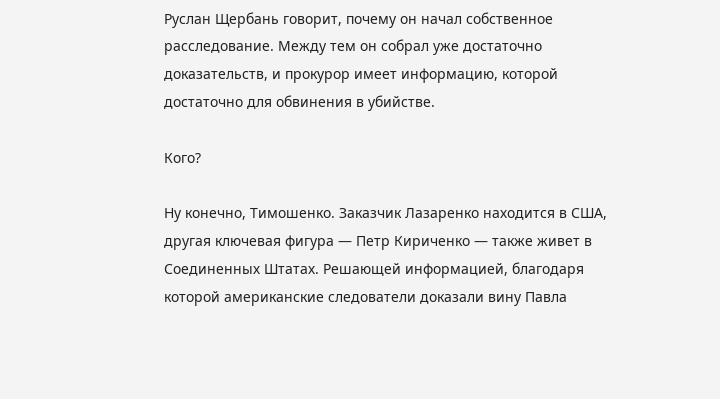Руслан Щербань говорит, почему он начал собственное расследование. Между тем он собрал уже достаточно доказательств, и прокурор имеет информацию, которой достаточно для обвинения в убийстве.

Кого?

Ну конечно, Тимошенко. Заказчик Лазаренко находится в США, другая ключевая фигура — Петр Кириченко — также живет в Соединенных Штатах. Решающей информацией, благодаря которой американские следователи доказали вину Павла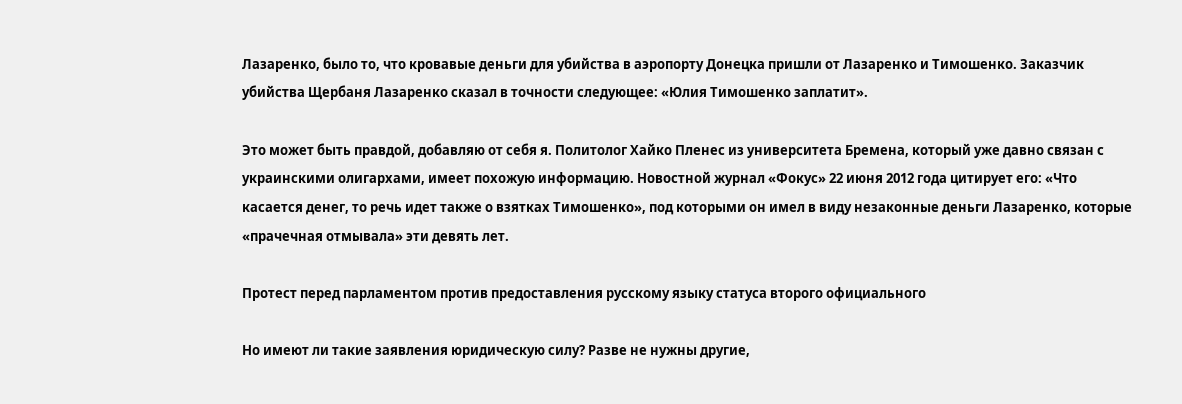Лазаренко, было то, что кровавые деньги для убийства в аэропорту Донецка пришли от Лазаренко и Тимошенко. Заказчик убийства Щербаня Лазаренко сказал в точности следующее: «Юлия Тимошенко заплатит».

Это может быть правдой, добавляю от себя я. Политолог Хайко Пленес из университета Бремена, который уже давно связан с украинскими олигархами, имеет похожую информацию. Новостной журнал «Фокус» 22 июня 2012 года цитирует его: «Что касается денег, то речь идет также о взятках Тимошенко», под которыми он имел в виду незаконные деньги Лазаренко, которые «прачечная отмывала» эти девять лет.

Протест перед парламентом против предоставления русскому языку статуса второго официального

Но имеют ли такие заявления юридическую силу? Разве не нужны другие,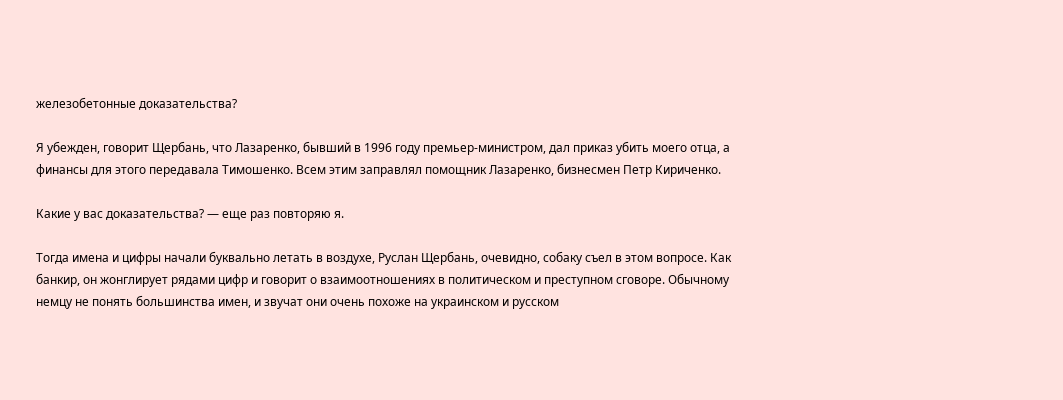железобетонные доказательства?

Я убежден, говорит Щербань, что Лазаренко, бывший в 1996 году премьер-министром, дал приказ убить моего отца, а финансы для этого передавала Тимошенко. Всем этим заправлял помощник Лазаренко, бизнесмен Петр Кириченко.

Какие у вас доказательства? — еще раз повторяю я.

Тогда имена и цифры начали буквально летать в воздухе, Руслан Щербань, очевидно, собаку съел в этом вопросе. Как банкир, он жонглирует рядами цифр и говорит о взаимоотношениях в политическом и преступном сговоре. Обычному немцу не понять большинства имен, и звучат они очень похоже на украинском и русском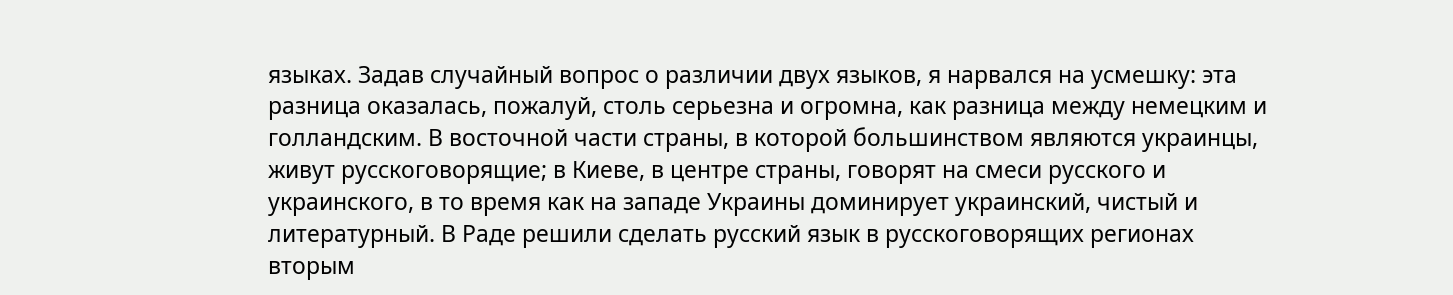языках. Задав случайный вопрос о различии двух языков, я нарвался на усмешку: эта разница оказалась, пожалуй, столь серьезна и огромна, как разница между немецким и голландским. В восточной части страны, в которой большинством являются украинцы, живут русскоговорящие; в Киеве, в центре страны, говорят на смеси русского и украинского, в то время как на западе Украины доминирует украинский, чистый и литературный. В Раде решили сделать русский язык в русскоговорящих регионах вторым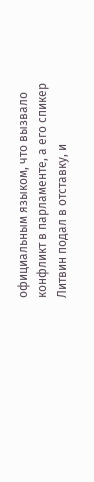официальным языком, что вызвало конфликт в парламенте, а его спикер Литвин подал в отставку, и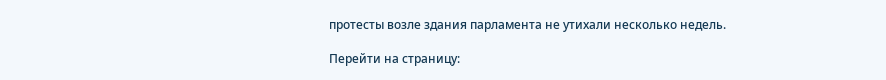протесты возле здания парламента не утихали несколько недель.

Перейти на страницу: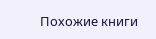Похожие книги